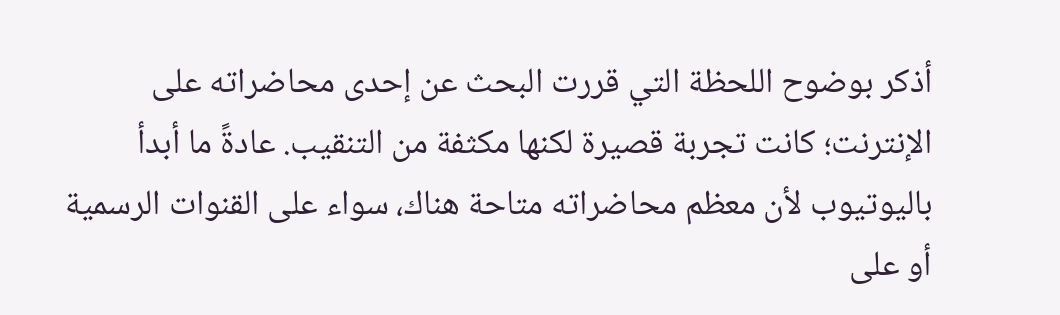أذكر بوضوح اللحظة التي قررت البحث عن إحدى محاضراته على الإنترنت؛ كانت تجربة قصيرة لكنها مكثفة من التنقيب. عادةً ما أبدأ باليوتيوب لأن معظم محاضراته متاحة هناك، سواء على القنوات الرسمية أو على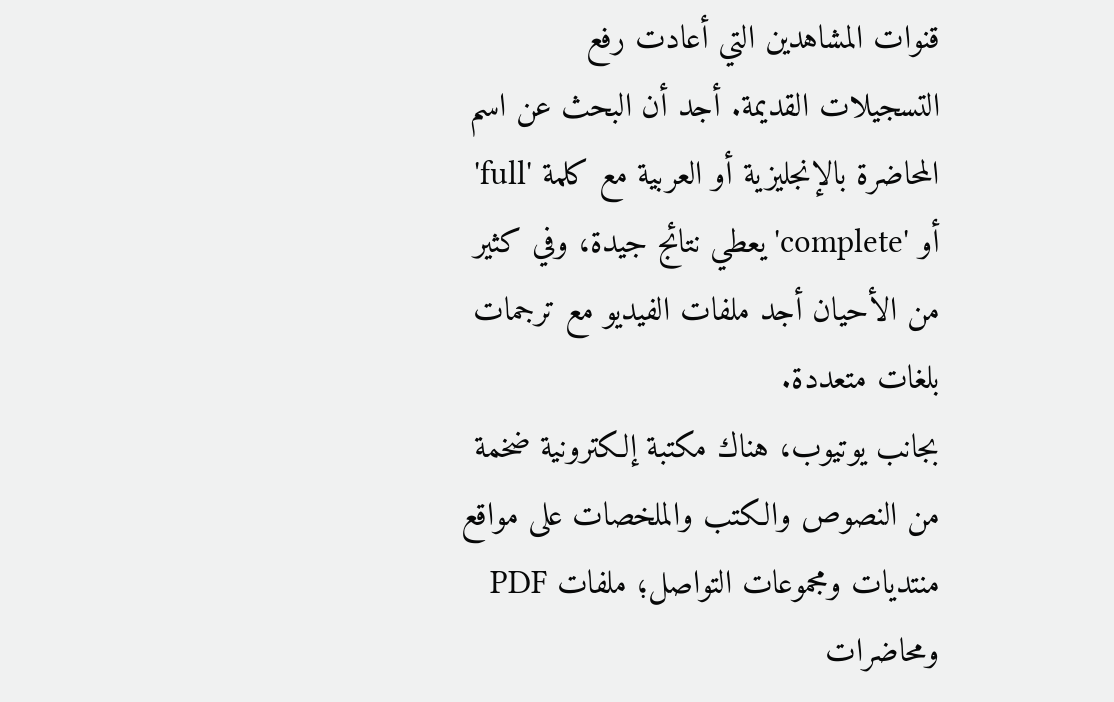قنوات المشاهدين التي أعادت رفع التسجيلات القديمة. أجد أن البحث عن اسم المحاضرة بالإنجليزية أو العربية مع كلمة 'full' أو 'complete' يعطي نتائج جيدة، وفي كثير من الأحيان أجد ملفات الفيديو مع ترجمات بلغات متعددة.
بجانب يوتيوب، هناك مكتبة إلكترونية ضخمة من النصوص والكتب والملخصات على مواقع منتديات ومجموعات التواصل؛ ملفات PDF ومحاضرات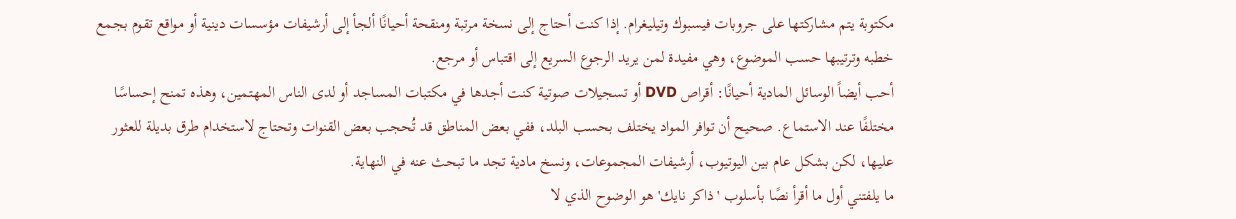مكتوبة يتم مشاركتها على جروبات فيسبوك وتيليغرام. إذا كنت أحتاج إلى نسخة مرتبة ومنقحة أحيانًا ألجأ إلى أرشيفات مؤسسات دينية أو مواقع تقوم بجمع خطبه وترتيبها حسب الموضوع، وهي مفيدة لمن يريد الرجوع السريع إلى اقتباس أو مرجع.
أحب أيضاً الوسائل المادية أحيانًا: أقراص DVD أو تسجيلات صوتية كنت أجدها في مكتبات المساجد أو لدى الناس المهتمين، وهذه تمنح إحساسًا مختلفًا عند الاستماع. صحيح أن توافر المواد يختلف بحسب البلد، ففي بعض المناطق قد تُحجب بعض القنوات وتحتاج لاستخدام طرق بديلة للعثور عليها، لكن بشكل عام بين اليوتيوب، أرشيفات المجموعات، ونسخ مادية تجد ما تبحث عنه في النهاية.
ما يلفتني أول ما أقرأ نصًا بأسلوب 'ذاكر نايك' هو الوضوح الذي لا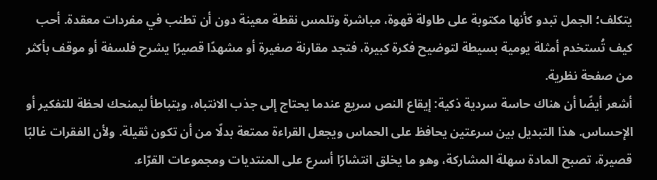يتكلف؛ الجمل تبدو كأنها مكتوبة على طاولة قهوة، مباشرة وتلمس نقطة معينة دون أن تطنب في مفردات معقدة. أحب كيف تُستخدم أمثلة يومية بسيطة لتوضيح فكرة كبيرة، فتجد مقارنة صغيرة أو مشهدًا قصيرًا يشرح فلسفة أو موقف بأكثر من صفحة نظرية.
أشعر أيضًا أن هناك حاسة سردية ذكية: إيقاع النص سريع عندما يحتاج إلى جذب الانتباه، ويتباطأ ليمنحك لحظة للتفكير أو الإحساس. هذا التبديل بين سرعتين يحافظ على الحماس ويجعل القراءة ممتعة بدلًا من أن تكون ثقيلة. ولأن الفقرات غالبًا قصيرة، تصبح المادة سهلة المشاركة، وهو ما يخلق انتشارًا أسرع على المنتديات ومجموعات القرّاء.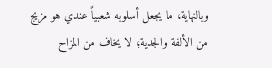وبالنهاية، ما يجعل أسلوبه شعبياً عندي هو مزيج من الألفة والجدية؛ لا يخاف من المزاح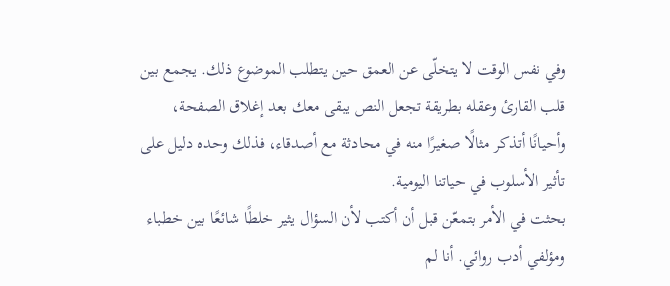وفي نفس الوقت لا يتخلّى عن العمق حين يتطلب الموضوع ذلك. يجمع بين قلب القارئ وعقله بطريقة تجعل النص يبقى معك بعد إغلاق الصفحة، وأحيانًا أتذكر مثالًا صغيرًا منه في محادثة مع أصدقاء، فذلك وحده دليل على تأثير الأسلوب في حياتنا اليومية.
بحثت في الأمر بتمعّن قبل أن أكتب لأن السؤال يثير خلطًا شائعًا بين خطباء ومؤلفي أدب روائي. أنا لم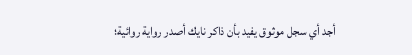أجد أي سجل موثوق يفيد بأن ذاكر نايك أصدر رواية روائية؛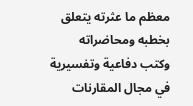معظم ما عثرته يتعلق بخطبه ومحاضراته وكتب دفاعية وتفسيرية في مجال المقارنات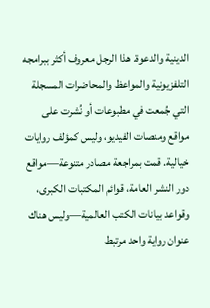الدينية والدعوة. هذا الرجل معروف أكثر ببرامجه التلفزيونية والمواعظ والمحاضرات المسجلة التي جُمعت في مطبوعات أو نُشرت على مواقع ومنصات الفيديو، وليس كمؤلف روايات خيالية. قمت بمراجعة مصادر متنوعة—مواقع دور النشر العامة، قوائم المكتبات الكبرى، وقواعد بيانات الكتب العالمية—وليس هناك عنوان رواية واحد مرتبط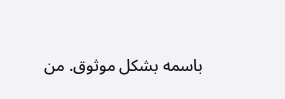باسمه بشكل موثوق. من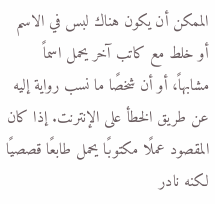الممكن أن يكون هناك لبس في الاسم أو خلط مع كاتب آخر يحمل اسماً مشابهاً، أو أن شخصًا ما نسب رواية إليه عن طريق الخطأ على الإنترنت. إذا كان المقصود عملًا مكتوبًا يحمل طابعًا قصصيًا لكنه نادر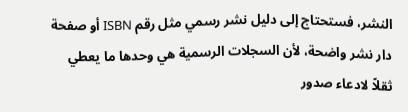النشر، فستحتاج إلى دليل نشر رسمي مثل رقم ISBN أو صفحة دار نشر واضحة، لأن السجلات الرسمية هي وحدها ما يعطي ثقلاً لادعاء صدور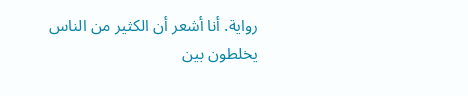رواية. أنا أشعر أن الكثير من الناس يخلطون بين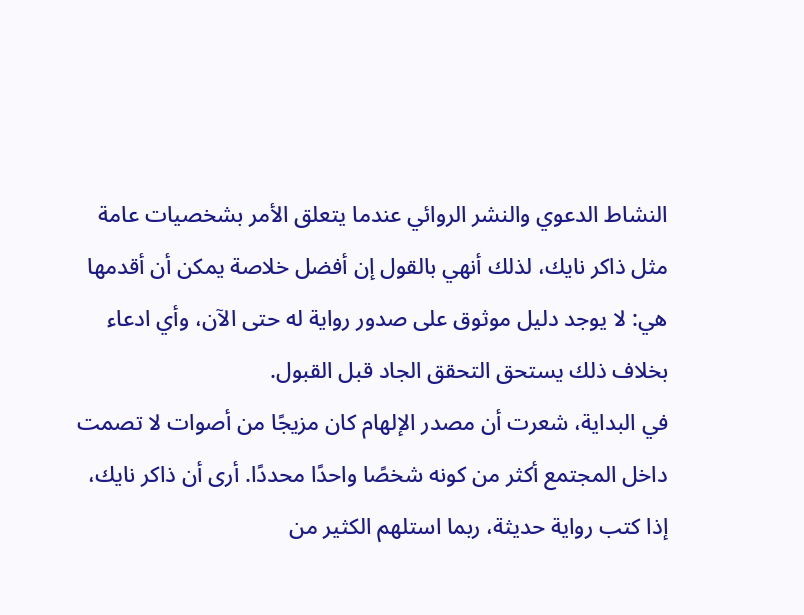النشاط الدعوي والنشر الروائي عندما يتعلق الأمر بشخصيات عامة مثل ذاكر نايك، لذلك أنهي بالقول إن أفضل خلاصة يمكن أن أقدمها هي: لا يوجد دليل موثوق على صدور رواية له حتى الآن، وأي ادعاء بخلاف ذلك يستحق التحقق الجاد قبل القبول.
في البداية، شعرت أن مصدر الإلهام كان مزيجًا من أصوات لا تصمت داخل المجتمع أكثر من كونه شخصًا واحدًا محددًا. أرى أن ذاكر نايك، إذا كتب رواية حديثة، ربما استلهم الكثير من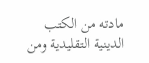مادته من الكتب الدينية التقليدية ومن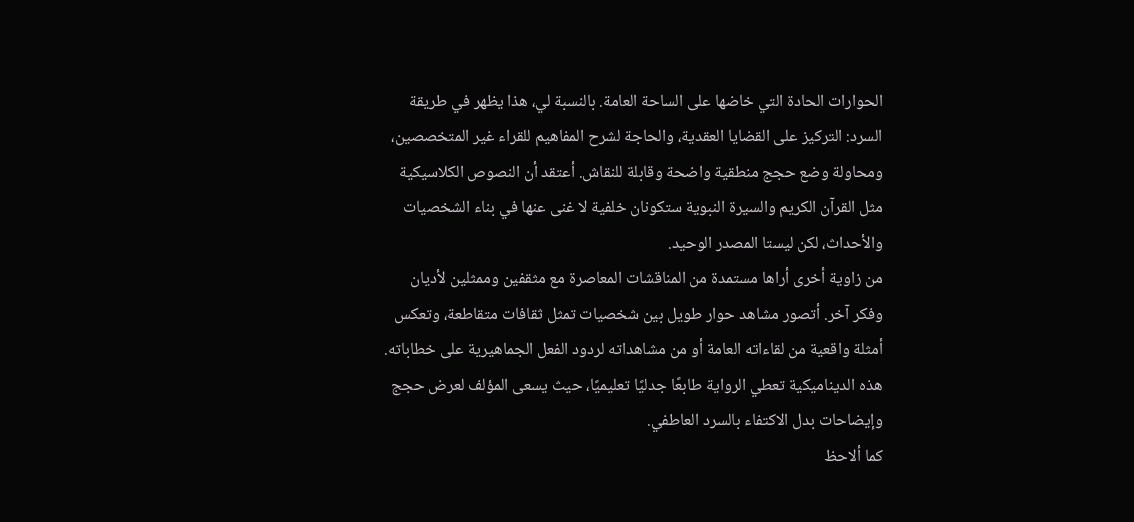الحوارات الحادة التي خاضها على الساحة العامة. بالنسبة لي، هذا يظهر في طريقة السرد: التركيز على القضايا العقدية، والحاجة لشرح المفاهيم للقراء غير المتخصصين، ومحاولة وضع حجج منطقية واضحة وقابلة للنقاش. أعتقد أن النصوص الكلاسيكية مثل القرآن الكريم والسيرة النبوية ستكونان خلفية لا غنى عنها في بناء الشخصيات والأحداث، لكن ليستا المصدر الوحيد.
من زاوية أخرى أراها مستمدة من المناقشات المعاصرة مع مثقفين وممثلين لأديان وفكر آخر. أتصور مشاهد حوار طويل بين شخصيات تمثل ثقافات متقاطعة، وتعكس أمثلة واقعية من لقاءاته العامة أو من مشاهداته لردود الفعل الجماهيرية على خطاباته. هذه الديناميكية تعطي الرواية طابعًا جدليًا تعليميًا، حيث يسعى المؤلف لعرض حجج وإيضاحات بدل الاكتفاء بالسرد العاطفي.
كما ألاحظ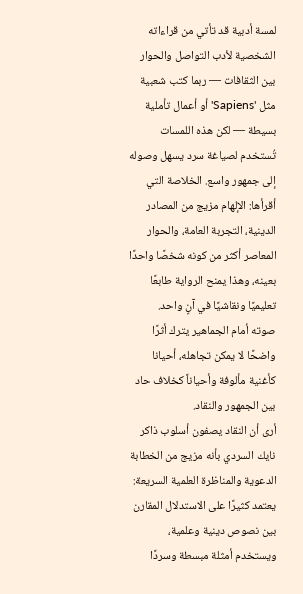لمسة أدبية قد تأتي من قراءاته الشخصية لأدب التواصل والحوار بين الثقافات — ربما كتب شعبية مثل 'Sapiens' أو أعمال تأملية بسيطة — لكن هذه اللمسات تُستخدم لصياغة سرد يسهل وصوله إلى جمهور واسع. الخلاصة التي أقرأها: الإلهام مزيج من المصادر الدينية، التجربة العامة، والحوار المعاصر أكثر من كونه شخصًا واحدًا بعينه، وهذا يمنح الرواية طابعًا تعليميًا ونقاشيًا في آنٍ واحد.
صوته أمام الجماهير يترك أثرًا واضحًا لا يمكن تجاهله، أحيانا كأغنية مألوفة وأحياناً كخلاف حاد بين الجمهور والنقاد.
أرى أن النقاد يصفون أسلوب ذاكر نايك السردي بأنه مزيج من الخطابة الدعوية والمناظرة العلمية السريعة: يعتمد كثيرًا على الاستدلال المقارن بين نصوص دينية وعلمية، ويستخدم أمثلة مبسطة وسردًا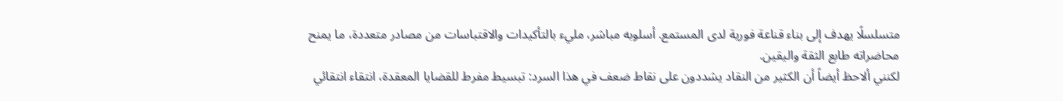متسلسلًا يهدف إلى بناء قناعة فورية لدى المستمع. أسلوبه مباشر، مليء بالتأكيدات والاقتباسات من مصادر متعددة، ما يمنح محاضراته طابع الثقة واليقين.
لكنني ألاحظ أيضاً أن الكثير من النقاد يشددون على نقاط ضعف في هذا السرد: تبسيط مفرط للقضايا المعقدة، انتقاء انتقائي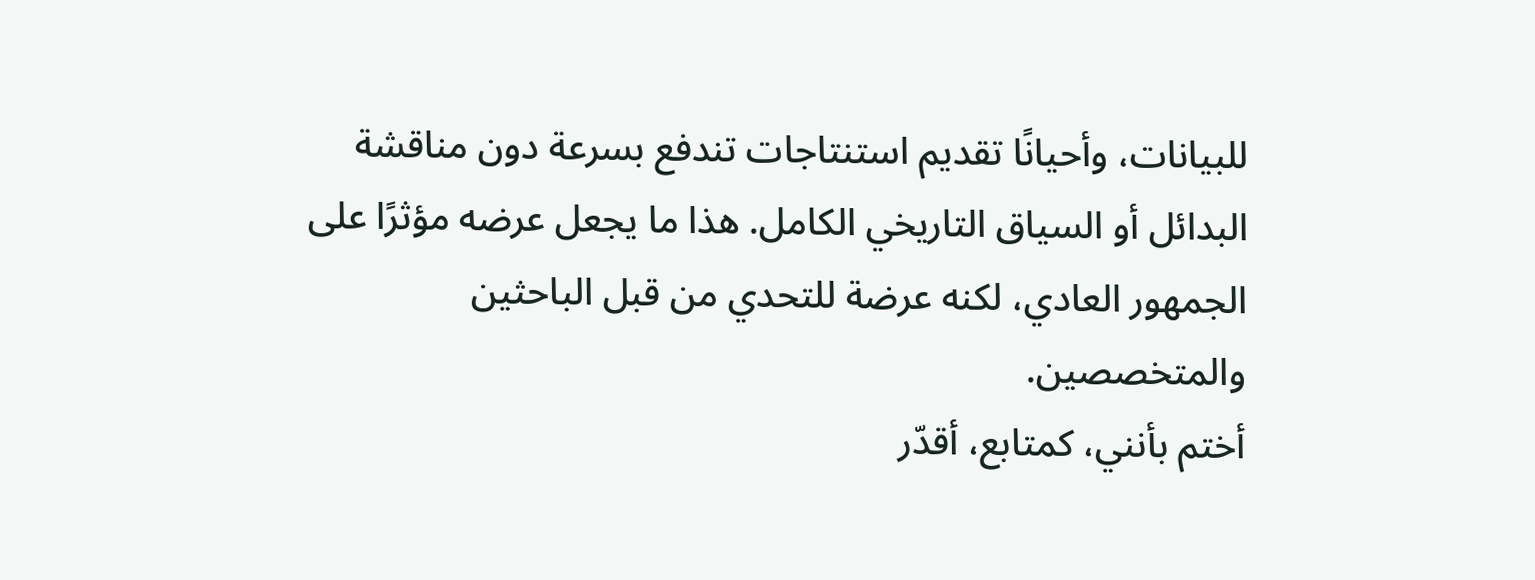للبيانات، وأحيانًا تقديم استنتاجات تندفع بسرعة دون مناقشة البدائل أو السياق التاريخي الكامل. هذا ما يجعل عرضه مؤثرًا على الجمهور العادي، لكنه عرضة للتحدي من قبل الباحثين والمتخصصين.
أختم بأنني، كمتابع، أقدّر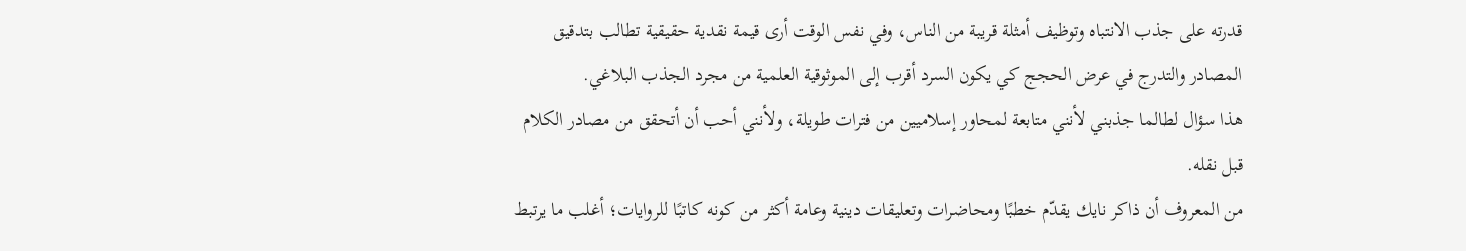قدرته على جذب الانتباه وتوظيف أمثلة قريبة من الناس، وفي نفس الوقت أرى قيمة نقدية حقيقية تطالب بتدقيق المصادر والتدرج في عرض الحجج كي يكون السرد أقرب إلى الموثوقية العلمية من مجرد الجذب البلاغي.
هذا سؤال لطالما جذبني لأنني متابعة لمحاور إسلاميين من فترات طويلة، ولأنني أحب أن أتحقق من مصادر الكلام قبل نقله.
من المعروف أن ذاكر نايك يقدّم خطبًا ومحاضرات وتعليقات دينية وعامة أكثر من كونه كاتبًا للروايات؛ أغلب ما يرتبط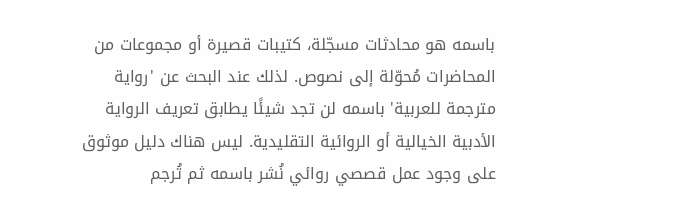باسمه هو محادثات مسجّلة، كتيبات قصيرة أو مجموعات من المحاضرات مُحوّلة إلى نصوص. لذلك عند البحث عن 'رواية مترجمة للعربية' باسمه لن تجد شيئًا يطابق تعريف الرواية الأدبية الخيالية أو الروائية التقليدية. ليس هناك دليل موثوق على وجود عمل قصصي روائي نُشر باسمه ثم تُرجم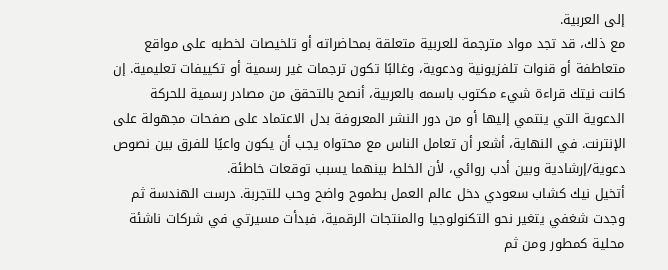إلى العربية.
مع ذلك، قد تجد مواد مترجمة للعربية متعلقة بمحاضراته أو تلخيصات لخطبه على مواقع متعاطفة أو قنوات تلفزيونية ودعوية، وغالبًا تكون ترجمات غير رسمية أو تكييفات تعليمية. إن كانت نيتك قراءة شيء مكتوب باسمه بالعربية، أنصح بالتحقق من مصادر رسمية للحركة الدعوية التي ينتمي إليها أو من دور النشر المعروفة بدل الاعتماد على صفحات مجهولة على الإنترنت. في النهاية، أشعر أن تعامل الناس مع محتواه يجب أن يكون واعيًا للفرق بين نصوص دعوية/إرشادية وبين أدب روائي، لأن الخلط بينهما يسبب توقعات خاطئة.
أتخيل نيك كشاب سعودي دخل عالم العمل بطموح واضح وحب للتجربة. درست الهندسة ثم وجدت شغفي يتغير نحو التكنولوجيا والمنتجات الرقمية، فبدأت مسيرتي في شركات ناشئة محلية كمطور ومن ثم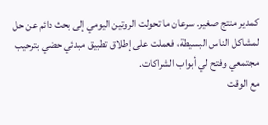كمدير منتج صغير. سرعان ما تحولت الروتين اليومي إلى بحث دائم عن حل لمشاكل الناس البسيطة، فعملت على إطلاق تطبيق مبدئي حضي بترحيب مجتمعي وفتح لي أبواب الشراكات.
مع الوقت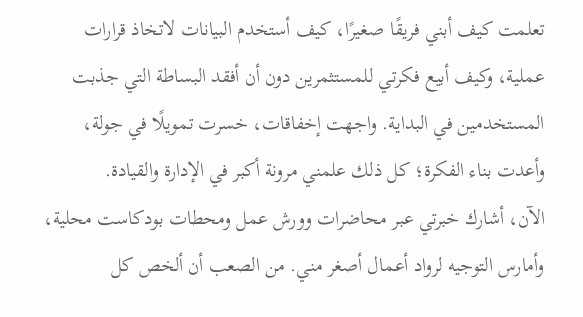تعلمت كيف أبني فريقًا صغيرًا، كيف أستخدم البيانات لاتخاذ قرارات عملية، وكيف أبيع فكرتي للمستثمرين دون أن أفقد البساطة التي جذبت المستخدمين في البداية. واجهت إخفاقات، خسرت تمويلًا في جولة، وأعدت بناء الفكرة؛ كل ذلك علمني مرونة أكبر في الإدارة والقيادة.
الآن، أشارك خبرتي عبر محاضرات وورش عمل ومحطات بودكاست محلية، وأمارس التوجيه لرواد أعمال أصغر مني. من الصعب أن ألخص كل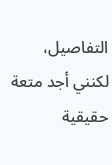التفاصيل، لكنني أجد متعة حقيقية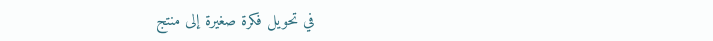في تحويل فكرة صغيرة إلى منتج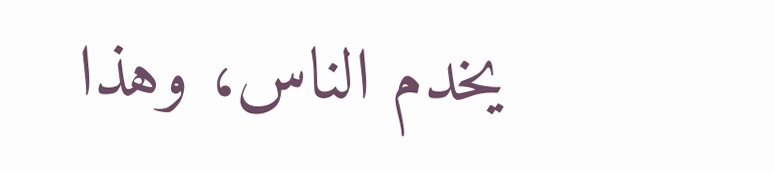يخدم الناس، وهذا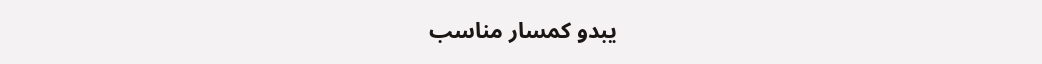يبدو كمسار مناسب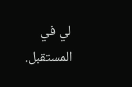لي في المستقبل.